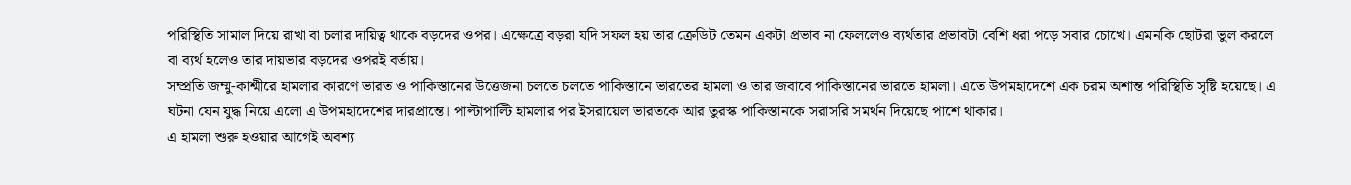পরিস্থিতি সামাল দিয়ে রাখা বা চলার দায়িত্ব থাকে বড়দের ওপর। এক্ষেত্রে বড়রা যদি সফল হয় তার ক্রেডিট তেমন একটা প্রভাব না ফেললেও ব্যর্থতার প্রভাবটা বেশি ধরা পড়ে সবার চোখে। এমনকি ছোটরা ভুল করলে বা ব্যর্থ হলেও তার দায়ভার বড়দের ওপরই বর্তায়।
সম্প্রতি জম্মু-কাশ্মীরে হামলার কারণে ভারত ও পাকিস্তানের উত্তেজনা চলতে চলতে পাকিস্তানে ভারতের হামলা ও তার জবাবে পাকিস্তানের ভারতে হামলা। এতে উপমহাদেশে এক চরম অশান্ত পরিস্থিতি সৃষ্টি হয়েছে। এ ঘটনা যেন যুদ্ধ নিয়ে এলো এ উপমহাদেশের দারপ্রান্তে। পাল্টাপাল্টি হামলার পর ইসরায়েল ভারতকে আর তুরস্ক পাকিস্তানকে সরাসরি সমর্থন দিয়েছে পাশে থাকার।
এ হামলা শুরু হওয়ার আগেই অবশ্য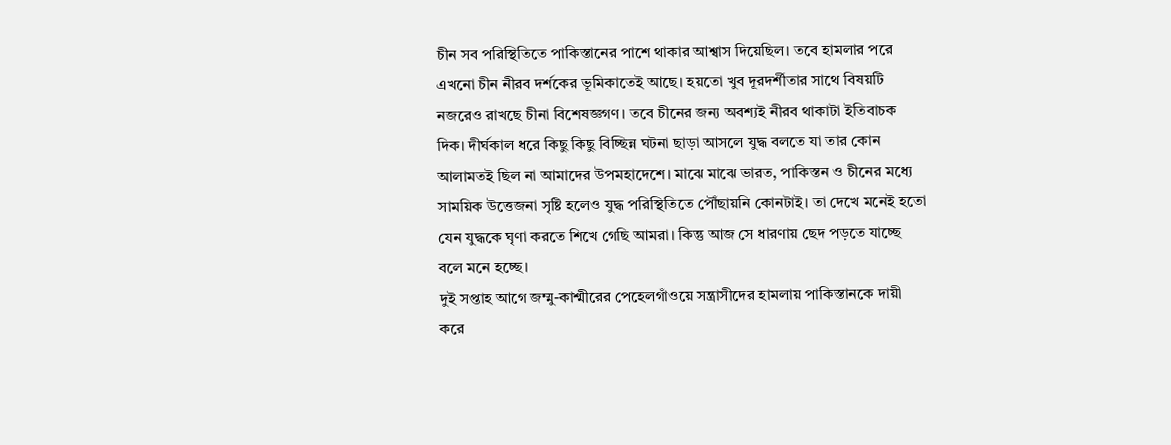চীন সব পরিস্থিতিতে পাকিস্তানের পাশে থাকার আশ্বাস দিয়েছিল। তবে হামলার পরে এখনো চীন নীরব দর্শকের ভূমিকাতেই আছে। হয়তো খুব দূরদর্শীতার সাথে বিষয়টি নজরেও রাখছে চীনা বিশেষজ্ঞগণ। তবে চীনের জন্য অবশ্যই নীরব থাকাটা ইতিবাচক দিক। দীর্ঘকাল ধরে কিছু কিছু বিচ্ছিন্ন ঘটনা ছাড়া আসলে যুদ্ধ বলতে যা তার কোন আলামতই ছিল না আমাদের উপমহাদেশে। মাঝে মাঝে ভারত, পাকিস্তন ও চীনের মধ্যে সাময়িক উত্তেজনা সৃষ্টি হলেও যুদ্ধ পরিস্থিতিতে পৌঁছায়নি কোনটাই। তা দেখে মনেই হতো যেন যুদ্ধকে ঘৃণা করতে শিখে গেছি আমরা। কিন্তু আজ সে ধারণায় ছেদ পড়তে যাচ্ছে বলে মনে হচ্ছে।
দুই সপ্তাহ আগে জম্মু-কাশ্মীরের পেহেলগাঁওয়ে সন্ত্রাসীদের হামলায় পাকিস্তানকে দায়ী করে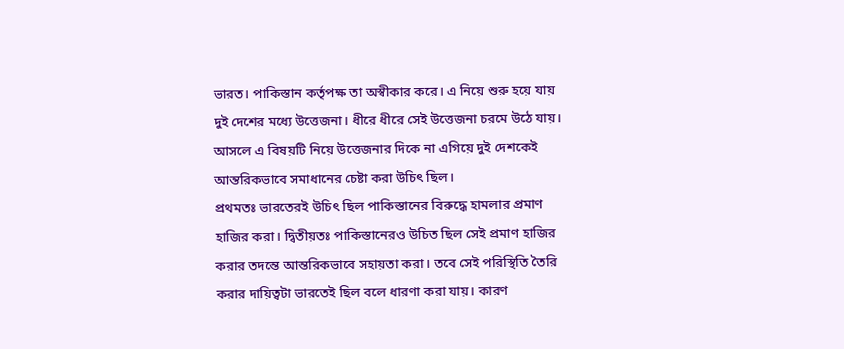ভারত। পাকিস্তান কর্তৃপক্ষ তা অস্বীকার করে। এ নিয়ে শুরু হয়ে যায় দুই দেশের মধ্যে উত্তেজনা। ধীরে ধীরে সেই উত্তেজনা চরমে উঠে যায়। আসলে এ বিষয়টি নিয়ে উত্তেজনার দিকে না এগিয়ে দুই দেশকেই আন্তরিকভাবে সমাধানের চেষ্টা করা উচিৎ ছিল।
প্রথমতঃ ভারতেরই উচিৎ ছিল পাকিস্তানের বিরুদ্ধে হামলার প্রমাণ হাজির করা। দ্বিতীয়তঃ পাকিস্তানেরও উচিত ছিল সেই প্রমাণ হাজির করার তদন্তে আন্তরিকভাবে সহায়তা করা। তবে সেই পরিস্থিতি তৈরি করার দায়িত্বটা ভারতেই ছিল বলে ধারণা করা যায়। কারণ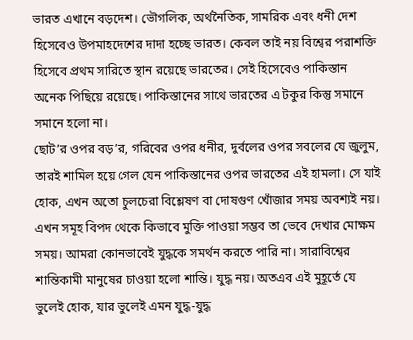ভারত এখানে বড়দেশ। ভৌগলিক, অর্থনৈতিক, সামরিক এবং ধনী দেশ হিসেবেও উপমাহদেশের দাদা হচ্ছে ভারত। কেবল তাই নয় বিশ্বের পরাশক্তি হিসেবে প্রথম সারিতে স্থান রয়েছে ভারতের। সেই হিসেবেও পাকিস্তান অনেক পিছিয়ে রয়েছে। পাকিস্তানের সাথে ভারতের এ টকুর কিন্তু সমানে সমানে হলো না।
ছোট’র ওপর বড়’র, গরিবের ওপর ধনীর, দুর্বলের ওপর সবলের যে জুলুম, তারই শামিল হয়ে গেল যেন পাকিস্তানের ওপর ভারতের এই হামলা। সে যাই হোক, এখন অতো চুলচেরা বিশ্লেষণ বা দোষগুণ খোঁজার সময় অবশ্যই নয়। এখন সমূহ বিপদ থেকে কিভাবে মুক্তি পাওয়া সম্ভব তা ভেবে দেখার মোক্ষম সময়। আমরা কোনভাবেই যুদ্ধকে সমর্থন করতে পারি না। সারাবিশ্বের শান্তিকামী মানুষের চাওয়া হলো শান্তি। যুদ্ধ নয়। অতএব এই মুহূর্তে যে ভুলেই হোক, যার ভুলেই এমন যুদ্ধ-যুদ্ধ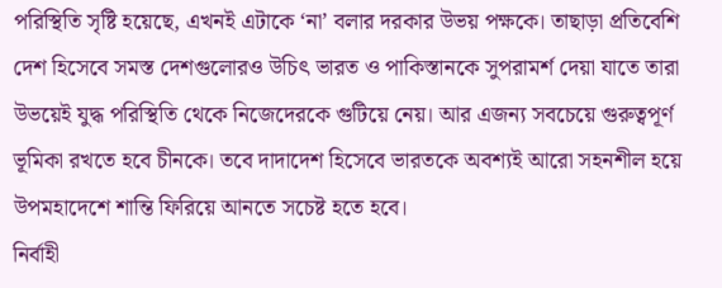পরিস্থিতি সৃষ্টি হয়েছে, এখনই এটাকে ‘না’ বলার দরকার উভয় পক্ষকে। তাছাড়া প্রতিবেশি দেশ হিসেবে সমস্ত দেশগুলোরও উচিৎ ভারত ও পাকিস্তানকে সুপরামর্শ দেয়া যাতে তারা উভয়েই যুদ্ধ পরিস্থিতি থেকে নিজেদেরকে গুটিয়ে নেয়। আর এজন্য সবচেয়ে গুরুত্বপূর্ণ ভূমিকা রখতে হবে চীনকে। তবে দাদাদেশ হিসেবে ভারতকে অবশ্যই আরো সহনশীল হয়ে উপমহাদেশে শান্তি ফিরিয়ে আনতে সচেষ্ট হতে হবে।
নির্বাহী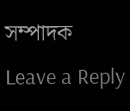সম্পাদক
Leave a Reply